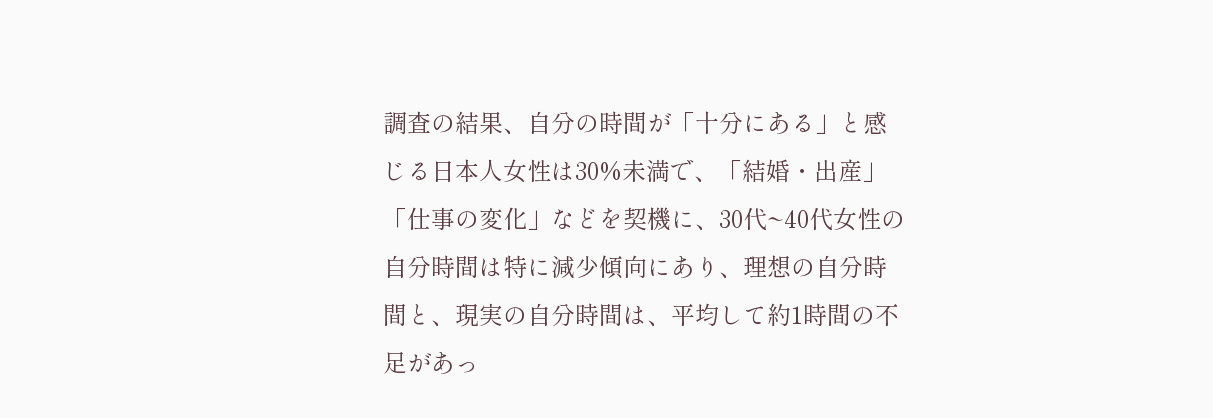調査の結果、自分の時間が「十分にある」と感じる日本人女性は30%未満で、「結婚・出産」「仕事の変化」などを契機に、30代~40代女性の自分時間は特に減少傾向にあり、理想の自分時間と、現実の自分時間は、平均して約1時間の不足があっ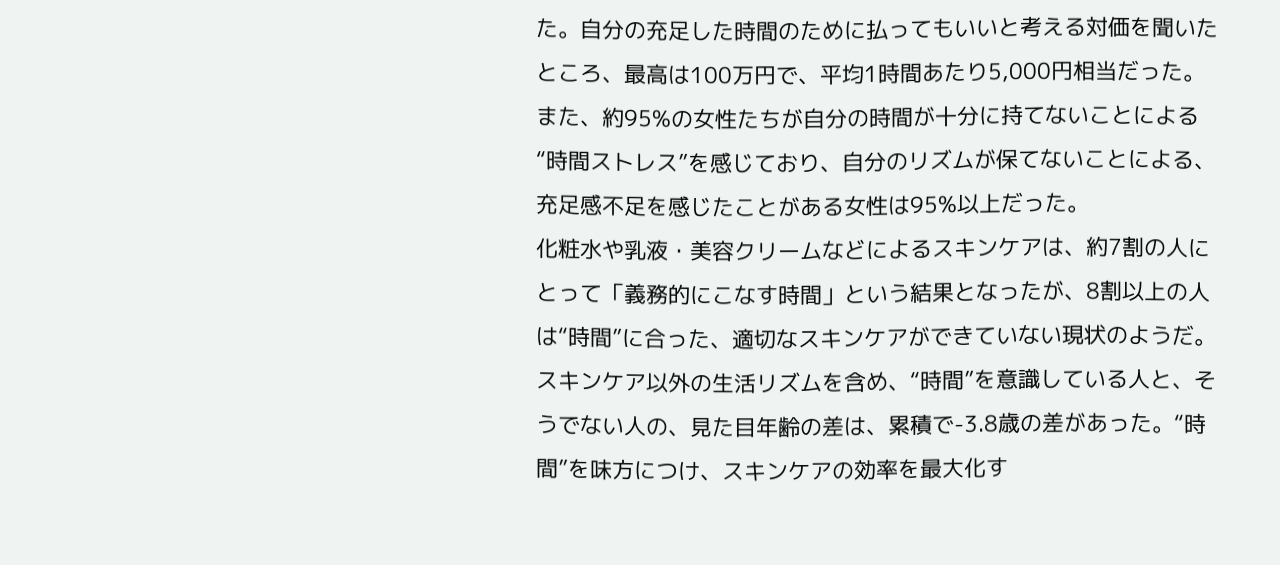た。自分の充足した時間のために払ってもいいと考える対価を聞いたところ、最高は100万円で、平均1時間あたり5,000円相当だった。
また、約95%の女性たちが自分の時間が十分に持てないことによる“時間ストレス”を感じており、自分のリズムが保てないことによる、充足感不足を感じたことがある女性は95%以上だった。
化粧水や乳液・美容クリームなどによるスキンケアは、約7割の人にとって「義務的にこなす時間」という結果となったが、8割以上の人は“時間”に合った、適切なスキンケアができていない現状のようだ。
スキンケア以外の生活リズムを含め、“時間”を意識している人と、そうでない人の、見た目年齢の差は、累積で-3.8歳の差があった。“時間”を味方につけ、スキンケアの効率を最大化す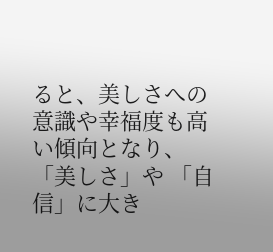ると、美しさへの意識や幸福度も高い傾向となり、「美しさ」や 「自信」に大き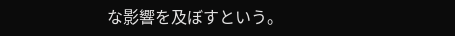な影響を及ぼすという。